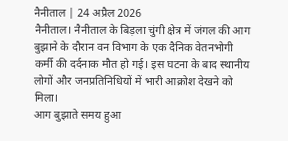नैनीताल | 24 अप्रैल 2026
नैनीताल। नैनीताल के बिड़ला चुंगी क्षेत्र में जंगल की आग बुझाने के दौरान वन विभाग के एक दैनिक वेतनभोगी कर्मी की दर्दनाक मौत हो गई। इस घटना के बाद स्थानीय लोगों और जनप्रतिनिधियों में भारी आक्रोश देखने को मिला।
आग बुझाते समय हुआ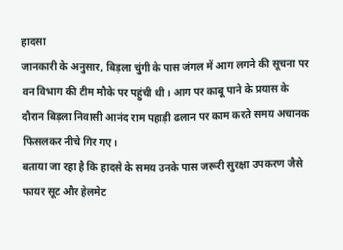हादसा
जानकारी के अनुसार, बिड़ला चुंगी के पास जंगल में आग लगने की सूचना पर वन विभाग की टीम मौके पर पहुंची थी। आग पर काबू पाने के प्रयास के दौरान बिड़ला निवासी आनंद राम पहाड़ी ढलान पर काम करते समय अचानक फिसलकर नीचे गिर गए।
बताया जा रहा है कि हादसे के समय उनके पास जरूरी सुरक्षा उपकरण जैसे फायर सूट और हेलमेट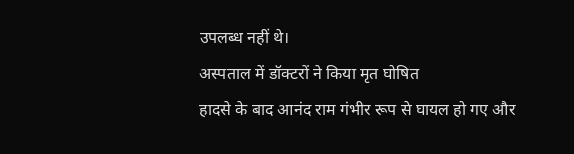उपलब्ध नहीं थे।
अस्पताल में डॉक्टरों ने किया मृत घोषित
हादसे के बाद आनंद राम गंभीर रूप से घायल हो गए और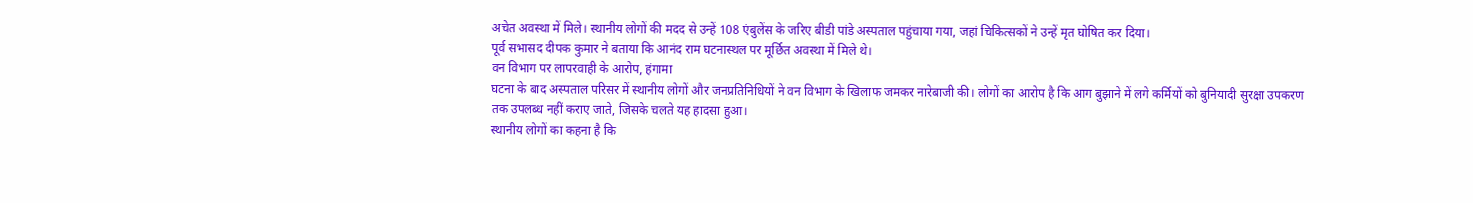अचेत अवस्था में मिले। स्थानीय लोगों की मदद से उन्हें 108 एंबुलेंस के जरिए बीडी पांडे अस्पताल पहुंचाया गया, जहां चिकित्सकों ने उन्हें मृत घोषित कर दिया।
पूर्व सभासद दीपक कुमार ने बताया कि आनंद राम घटनास्थल पर मूर्छित अवस्था में मिले थे।
वन विभाग पर लापरवाही के आरोप, हंगामा
घटना के बाद अस्पताल परिसर में स्थानीय लोगों और जनप्रतिनिधियों ने वन विभाग के खिलाफ जमकर नारेबाजी की। लोगों का आरोप है कि आग बुझाने में लगे कर्मियों को बुनियादी सुरक्षा उपकरण तक उपलब्ध नहीं कराए जाते, जिसके चलते यह हादसा हुआ।
स्थानीय लोगों का कहना है कि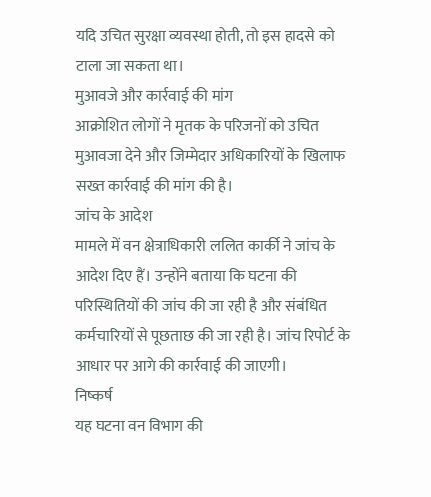यदि उचित सुरक्षा व्यवस्था होती, तो इस हादसे को टाला जा सकता था।
मुआवजे और कार्रवाई की मांग
आक्रोशित लोगों ने मृतक के परिजनों को उचित मुआवजा देने और जिम्मेदार अधिकारियों के खिलाफ सख्त कार्रवाई की मांग की है।
जांच के आदेश
मामले में वन क्षेत्राधिकारी ललित कार्की ने जांच के आदेश दिए हैं। उन्होंने बताया कि घटना की परिस्थितियों की जांच की जा रही है और संबंधित कर्मचारियों से पूछताछ की जा रही है। जांच रिपोर्ट के आधार पर आगे की कार्रवाई की जाएगी।
निष्कर्ष
यह घटना वन विभाग की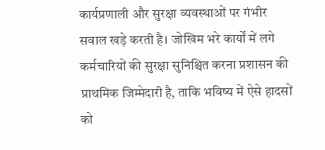कार्यप्रणाली और सुरक्षा व्यवस्थाओं पर गंभीर सवाल खड़े करती है। जोखिम भरे कार्यों में लगे कर्मचारियों की सुरक्षा सुनिश्चित करना प्रशासन की प्राथमिक जिम्मेदारी है, ताकि भविष्य में ऐसे हादसों को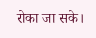रोका जा सके।